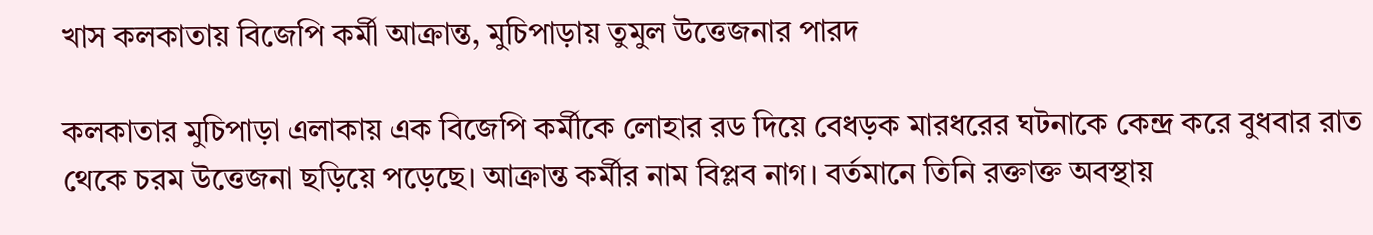খাস কলকাতায় বিজেপি কর্মী আক্রান্ত, মুচিপাড়ায় তুমুল উত্তেজনার পারদ

কলকাতার মুচিপাড়া এলাকায় এক বিজেপি কর্মীকে লোহার রড দিয়ে বেধড়ক মারধরের ঘটনাকে কেন্দ্র করে বুধবার রাত থেকে চরম উত্তেজনা ছড়িয়ে পড়েছে। আক্রান্ত কর্মীর নাম বিপ্লব নাগ। বর্তমানে তিনি রক্তাক্ত অবস্থায়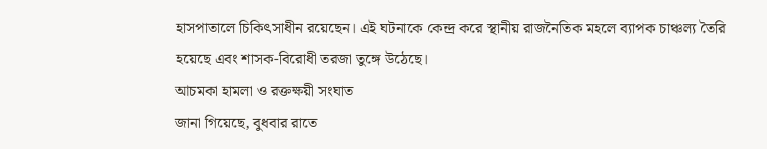হাসপাতালে চিকিৎসাধীন রয়েছেন। এই ঘটনাকে কেন্দ্র করে স্থানীয় রাজনৈতিক মহলে ব্যাপক চাঞ্চল্য তৈরি হয়েছে এবং শাসক-বিরোধী তরজা তুঙ্গে উঠেছে।
আচমকা হামলা ও রক্তক্ষয়ী সংঘাত
জানা গিয়েছে, বুধবার রাতে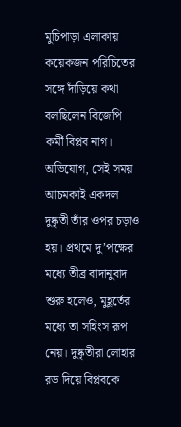মুচিপাড়া এলাকায় কয়েকজন পরিচিতের সঙ্গে দাঁড়িয়ে কথা বলছিলেন বিজেপি কর্মী বিপ্লব নাগ। অভিযোগ, সেই সময় আচমকাই একদল দুষ্কৃতী তাঁর ওপর চড়াও হয়। প্রথমে দু’পক্ষের মধ্যে তীব্র বাদানুবাদ শুরু হলেও, মুহূর্তের মধ্যে তা সহিংস রূপ নেয়। দুষ্কৃতীরা লোহার রড দিয়ে বিপ্লবকে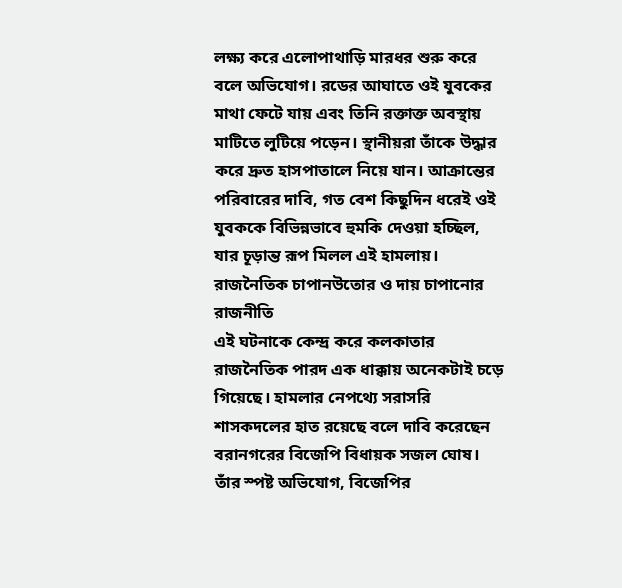লক্ষ্য করে এলোপাথাড়ি মারধর শুরু করে বলে অভিযোগ। রডের আঘাতে ওই যুবকের মাথা ফেটে যায় এবং তিনি রক্তাক্ত অবস্থায় মাটিতে লুটিয়ে পড়েন। স্থানীয়রা তাঁকে উদ্ধার করে দ্রুত হাসপাতালে নিয়ে যান। আক্রান্তের পরিবারের দাবি, গত বেশ কিছুদিন ধরেই ওই যুবককে বিভিন্নভাবে হুমকি দেওয়া হচ্ছিল, যার চূড়ান্ত রূপ মিলল এই হামলায়।
রাজনৈতিক চাপানউতোর ও দায় চাপানোর রাজনীতি
এই ঘটনাকে কেন্দ্র করে কলকাতার রাজনৈতিক পারদ এক ধাক্কায় অনেকটাই চড়ে গিয়েছে। হামলার নেপথ্যে সরাসরি শাসকদলের হাত রয়েছে বলে দাবি করেছেন বরানগরের বিজেপি বিধায়ক সজল ঘোষ। তাঁর স্পষ্ট অভিযোগ, বিজেপির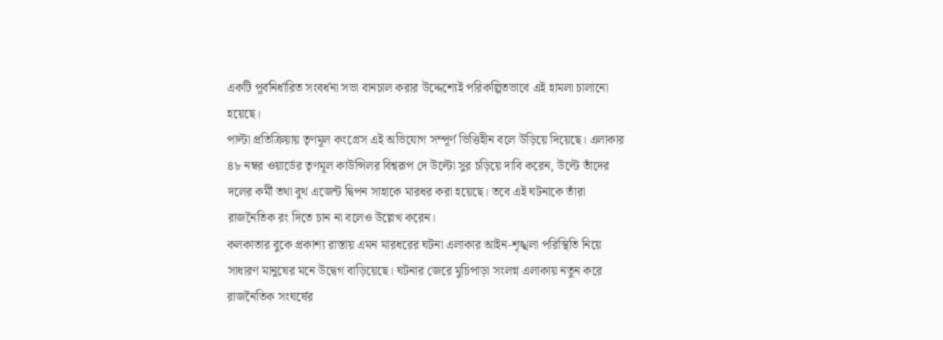একটি পূর্বনির্ধারিত সংবর্ধনা সভা বানচাল করার উদ্দেশ্যেই পরিকল্পিতভাবে এই হামলা চালানো হয়েছে।
পাল্টা প্রতিক্রিয়ায় তৃণমূল কংগ্রেস এই অভিযোগ সম্পূর্ণ ভিত্তিহীন বলে উড়িয়ে দিয়েছে। এলাকার ৪৮ নম্বর ওয়ার্ডের তৃণমূল কাউন্সিলর বিশ্বরূপ দে উল্টো সুর চড়িয়ে দাবি করেন, উল্টে তাঁদের দলের কর্মী তথা বুথ এজেন্ট দ্বিপন সাহাকে মারধর করা হয়েছে। তবে এই ঘটনাকে তাঁরা রাজনৈতিক রং দিতে চান না বলেও উল্লেখ করেন।
কলকাতার বুকে প্রকাশ্য রাস্তায় এমন মারধরের ঘটনা এলাকার আইন-শৃঙ্খলা পরিস্থিতি নিয়ে সাধারণ মানুষের মনে উদ্বেগ বাড়িয়েছে। ঘটনার জেরে মুচিপাড়া সংলগ্ন এলাকায় নতুন করে রাজনৈতিক সংঘর্ষের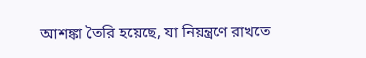আশঙ্কা তৈরি হয়েছে, যা নিয়ন্ত্রণে রাখতে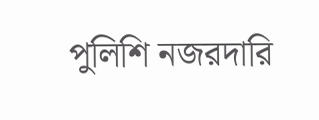পুলিশি নজরদারি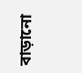বাড়ানো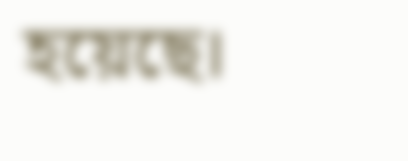হয়েছে।